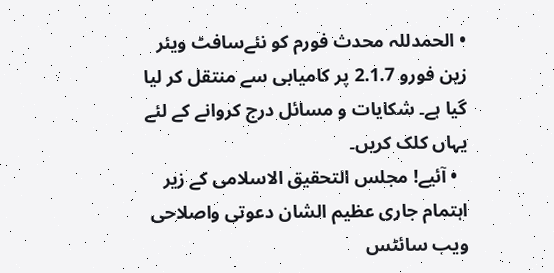• الحمدللہ محدث فورم کو نئےسافٹ ویئر زین فورو 2.1.7 پر کامیابی سے منتقل کر لیا گیا ہے۔ شکایات و مسائل درج کروانے کے لئے یہاں کلک کریں۔
  • آئیے! مجلس التحقیق الاسلامی کے زیر اہتمام جاری عظیم الشان دعوتی واصلاحی ویب سائٹس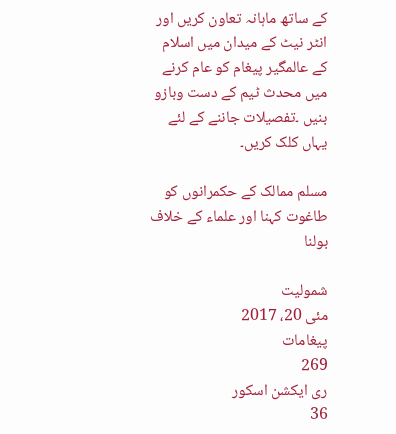کے ساتھ ماہانہ تعاون کریں اور انٹر نیٹ کے میدان میں اسلام کے عالمگیر پیغام کو عام کرنے میں محدث ٹیم کے دست وبازو بنیں ۔تفصیلات جاننے کے لئے یہاں کلک کریں۔

مسلم ممالک کے حکمرانوں کو طاغوت کہنا اور علماء کے خلاف بولنا

شمولیت
مئی 20، 2017
پیغامات
269
ری ایکشن اسکور
36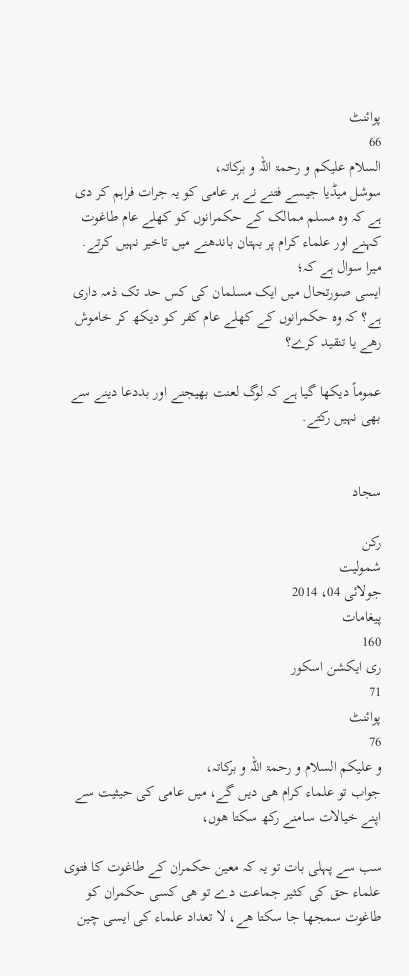پوائنٹ
66
السلام علیکم و رحمۃ اللہ و برکاتہ،
سوشل میڈیا جیسے فتنے نے ہر عامی کو یہ جرات فراہم کر دی ہے کہ وہ مسلم ممالک کے حکمرانوں کو کھلے عام طاغوت کہنے اور علماء کرام پر بہتان باندھنے میں تاخیر نہیں کرتے.
میرا سوال ہے کہ؛
ایسی صورتحال میں ایک مسلمان کی کس حد تک ذمہ داری ہے؟ کہ وہ حکمرانوں کے کھلے عام کفر کو دیکھ کر خاموش رھے یا تنقید کرے؟

عموماً دیکھا گیا ہے کہ لوگ لعنت بھیجنے اور بددعا دینے سے بھی نہیں رکتے.


سجاد

رکن
شمولیت
جولائی 04، 2014
پیغامات
160
ری ایکشن اسکور
71
پوائنٹ
76
و علیکم السلام و رحمۃ اللہ و برکاتہ،
جواب تو علماء کرام ھی دیں گے، میں عامی کی حیثیت سے اپنے خیالات سامنے رکھ سکتا ھوں،

سب سے پہلی بات تو یہ کہ معین حکمران کے طاغوت کا فتوی علماء حق کی کثیر جماعت دے تو ھی کسی حکمران کو طاغوت سمجھا جا سکتا ھے، لا تعداد علماء کی ایسی چین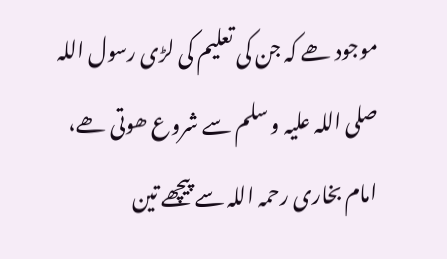موجود ھے کہ جن کی تعلیم کی لڑی رسول اللہ صلی اللہ علیہ و سلم سے شروع ھوتی ھے، امام بخاری رحمہ اللہ سے پیچھے تین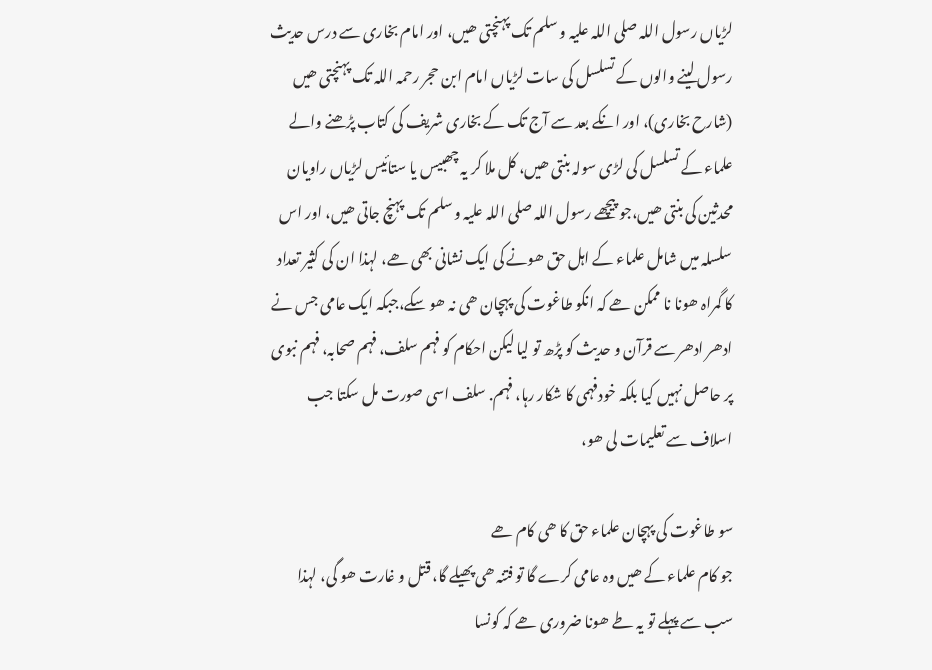لڑیاں رسول اللہ صلی اللہ علیہ و سلم تک پہنچتی ھیں، اور امام بخاری سے درس حدیث رسول لینے والوں کے تسلسل کی سات لڑیاں امام ابن حجر رحمہ اللہ تک پہنچتی ھیں (شارح بخاری)، اور انکے بعد سے آج تک کے بخاری شریف کی کتاب پڑھنے والے علماء کے تسلسل کی لڑی سولہ بنتی ھیں، کل ملا کر یہ چھبیس یا ستائیس لڑیاں راویان محدثین کی بنتی ھیں،جو پیچھے رسول اللہ صلی اللہ علیہ و سلم تک پہنچ جاتی ھیں، اور اس سلسلہ میں شامل علماء کے اہل حق ھونے کی ایک نشانی بھی ھے، لہذا ان کی کثیر تعداد کا گمراہ ھونا نا ممکن ھے کہ انکو طاغوت کی پہچان ھی نہ ھو سکے،جبکہ ایک عامی جس نے ادھر ادھر سے قرآن و حدیث کو پڑھ تو لیا لیکن احکام کو فہم سلف، فہم صحابہ، فہم نبوی پر حاصل نہیں کیا بلکہ خودفہمی کا شکار رہا، فہم. سلف اسی صورت مل سکتا جب اسلاف سے تعلیمات لی ھو،

سو طاغوت کی پہچان علماء حق کا ھی کام ھے
جو کام علماء کے ھیں وہ عامی کرے گا تو فتنہ ھی پھیلے گا، قتل و غارت ھو گی، لہذا سب سے پہلے تو یہ طے ھونا ضروری ھے کہ کونسا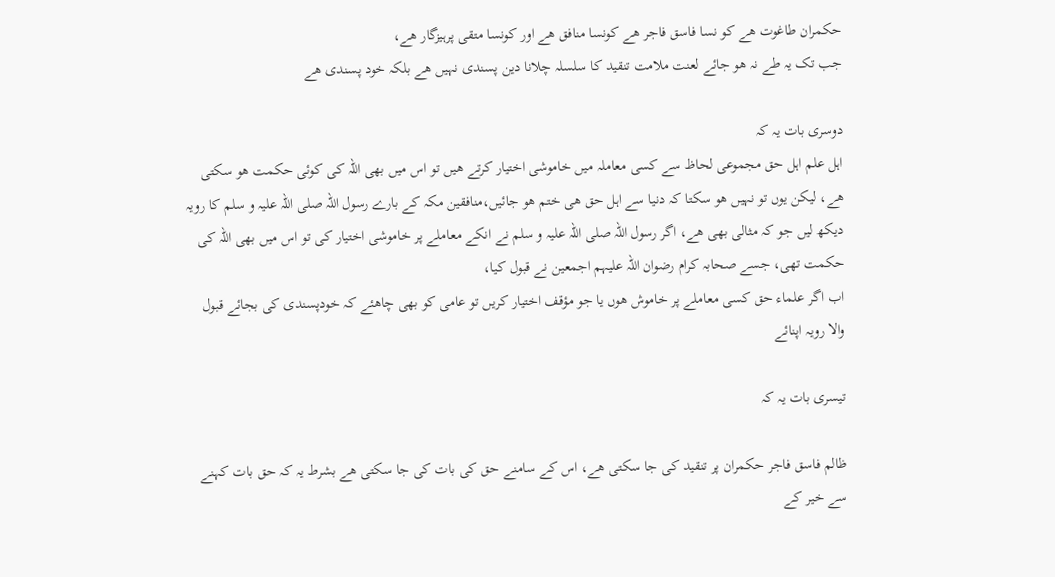حکمران طاغوت ھے کو نسا فاسق فاجر ھے کونسا منافق ھے اور کونسا متقی پرہیزگار ھے،
جب تک یہ طے نہ ھو جائے لعنت ملامت تنقید کا سلسلہ چلانا دین پسندی نہیں ھے بلکہ خود پسندی ھے

دوسری بات یہ کہ
اہل علم اہل حق مجموعی لحاظ سے کسی معاملہ میں خاموشی اختیار کرتے ھیں تو اس میں بھی اللہ کی کوئی حکمت ھو سکتی ھے، لیکن یوں تو نہیں ھو سکتا کہ دنیا سے اہل حق ھی ختم ھو جائیں،منافقین مکہ کے بارے رسول اللہ صلی اللہ علیہ و سلم کا رویہ دیکھ لیں جو کہ مثالی بھی ھے، اگر رسول اللہ صلی اللہ علیہ و سلم نے انکے معاملے پر خاموشی اختیار کی تو اس میں بھی اللہ کی حکمت تھی، جسے صحابہ کرام رضوان اللہ علیہم اجمعین نے قبول کیا،
اب اگر علماء حق کسی معاملے پر خاموش ھوں یا جو مؤقف اختیار کریں تو عامی کو بھی چاھئے کہ خودپسندی کی بجائے قبول والا رویہ اپنائے

تیسری بات یہ کہ

ظالم فاسق فاجر حکمران پر تنقید کی جا سکتی ھے، اس کے سامنے حق کی بات کی جا سکتی ھے بشرط یہ کہ حق بات کہنے سے خیر کے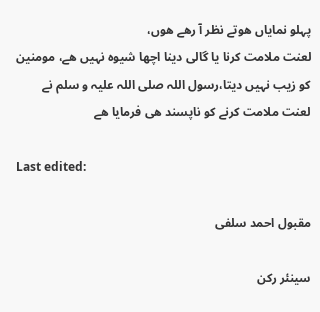پہلو نمایاں ھوتے نظر آ رھے ھوں،
لعنت ملامت کرنا یا گالی دینا اچھا شیوہ نہیں ھے، مومنین کو زیب نہیں دیتا،رسول اللہ صلی اللہ علیہ و سلم نے لعنت ملامت کرنے کو ناپسند ھی فرمایا ھے

Last edited:

مقبول احمد سلفی

سینئر رکن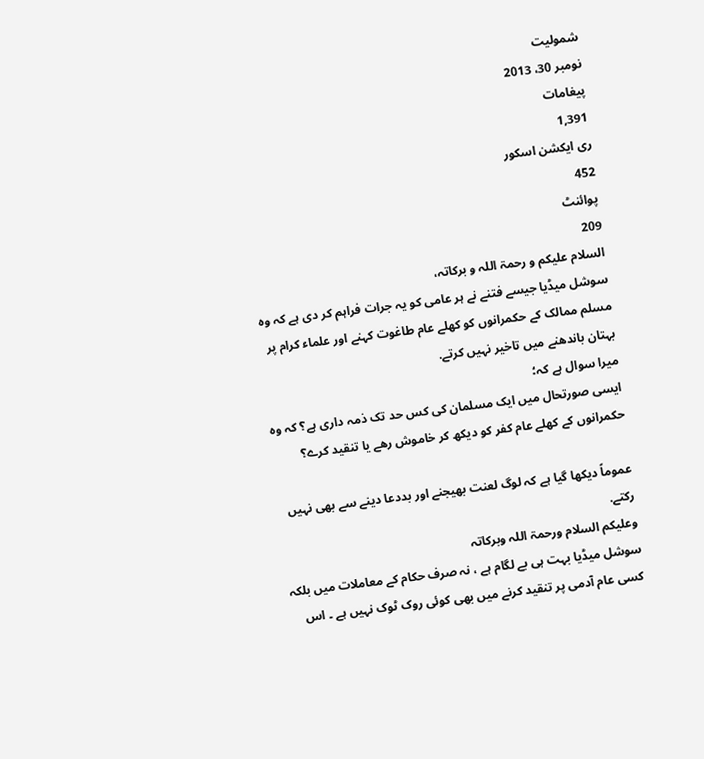شمولیت
نومبر 30، 2013
پیغامات
1,391
ری ایکشن اسکور
452
پوائنٹ
209
السلام علیکم و رحمۃ اللہ و برکاتہ،
سوشل میڈیا جیسے فتنے نے ہر عامی کو یہ جرات فراہم کر دی ہے کہ وہ مسلم ممالک کے حکمرانوں کو کھلے عام طاغوت کہنے اور علماء کرام پر بہتان باندھنے میں تاخیر نہیں کرتے.
میرا سوال ہے کہ؛
ایسی صورتحال میں ایک مسلمان کی کس حد تک ذمہ داری ہے؟ کہ وہ حکمرانوں کے کھلے عام کفر کو دیکھ کر خاموش رھے یا تنقید کرے؟

عموماً دیکھا گیا ہے کہ لوگ لعنت بھیجنے اور بددعا دینے سے بھی نہیں رکتے.
وعلیکم السلام ورحمۃ اللہ وبرکاتہ
سوشل میڈیا بہت ہی بے لگام ہے ، نہ صرف حکام کے معاملات میں بلکہ کسی عام آدمی پر تنقید کرنے میں بھی کوئی روک ٹوک نہیں ہے ۔ اس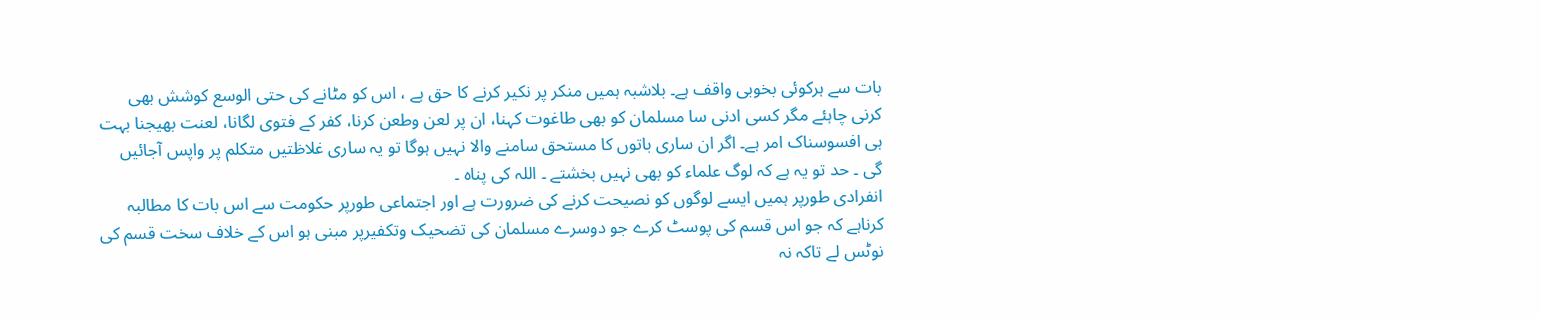بات سے ہرکوئی بخوبی واقف ہے۔ بلاشبہ ہمیں منکر پر نکیر کرنے کا حق ہے ، اس کو مٹانے کی حتی الوسع کوشش بھی کرنی چاہئے مگر کسی ادنی سا مسلمان کو بھی طاغوت کہنا، ان پر لعن وطعن کرنا، کفر کے فتوی لگانا، لعنت بھیجنا بہت ہی افسوسناک امر ہے۔ اگر ان ساری باتوں کا مستحق سامنے والا نہیں ہوگا تو یہ ساری غلاظتیں متکلم پر واپس آجائیں گی ۔ حد تو یہ ہے کہ لوگ علماء کو بھی نہیں بخشتے ۔ اللہ کی پناہ ۔
انفرادی طورپر ہمیں ایسے لوگوں کو نصیحت کرنے کی ضرورت ہے اور اجتماعی طورپر حکومت سے اس بات کا مطالبہ کرناہے کہ جو اس قسم کی پوسٹ کرے جو دوسرے مسلمان کی تضحیک وتکفیرپر مبنی ہو اس کے خلاف سخت قسم کی نوٹس لے تاکہ نہ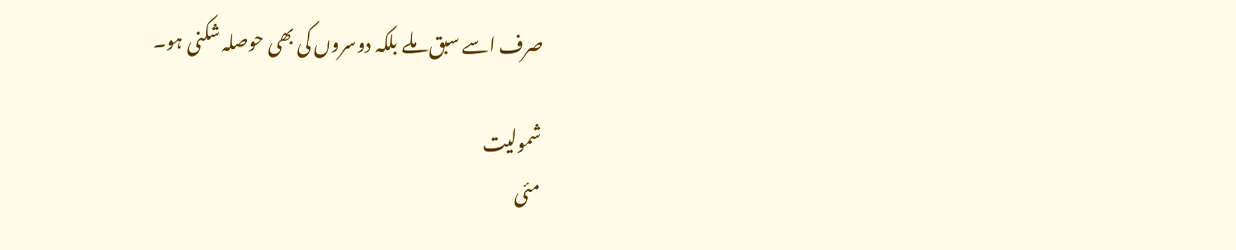صرف اسے سبق ملے بلکہ دوسروں کی بھی حوصلہ شکنی ہو۔

شمولیت
مئی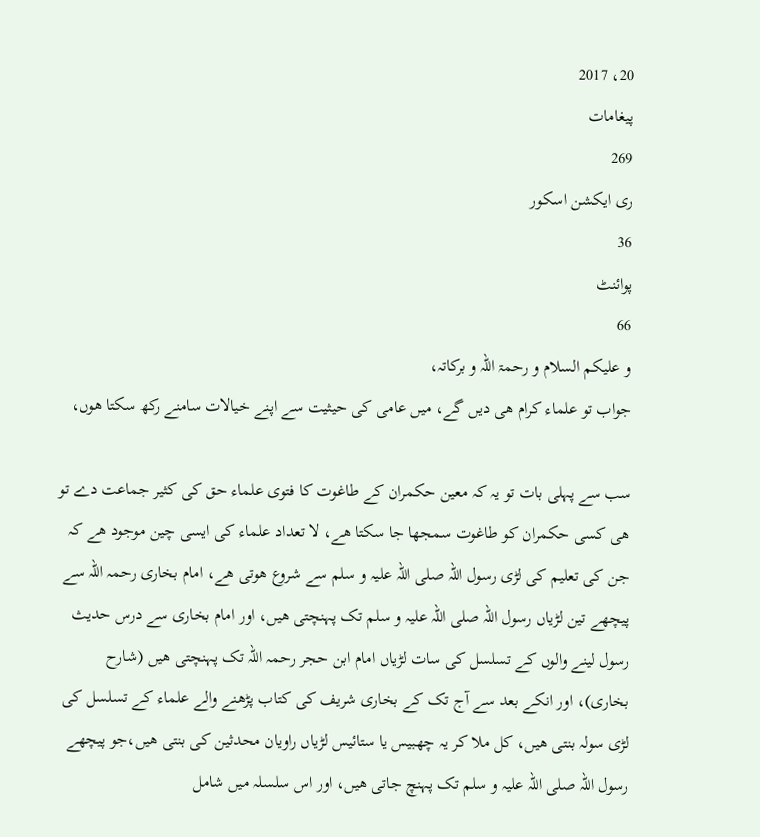20، 2017
پیغامات
269
ری ایکشن اسکور
36
پوائنٹ
66
و علیکم السلام و رحمۃ اللہ و برکاتہ،
جواب تو علماء کرام ھی دیں گے، میں عامی کی حیثیت سے اپنے خیالات سامنے رکھ سکتا ھوں،

سب سے پہلی بات تو یہ کہ معین حکمران کے طاغوت کا فتوی علماء حق کی کثیر جماعت دے تو ھی کسی حکمران کو طاغوت سمجھا جا سکتا ھے، لا تعداد علماء کی ایسی چین موجود ھے کہ جن کی تعلیم کی لڑی رسول اللہ صلی اللہ علیہ و سلم سے شروع ھوتی ھے، امام بخاری رحمہ اللہ سے پیچھے تین لڑیاں رسول اللہ صلی اللہ علیہ و سلم تک پہنچتی ھیں، اور امام بخاری سے درس حدیث رسول لینے والوں کے تسلسل کی سات لڑیاں امام ابن حجر رحمہ اللہ تک پہنچتی ھیں (شارح بخاری)، اور انکے بعد سے آج تک کے بخاری شریف کی کتاب پڑھنے والے علماء کے تسلسل کی لڑی سولہ بنتی ھیں، کل ملا کر یہ چھبیس یا ستائیس لڑیاں راویان محدثین کی بنتی ھیں،جو پیچھے رسول اللہ صلی اللہ علیہ و سلم تک پہنچ جاتی ھیں، اور اس سلسلہ میں شامل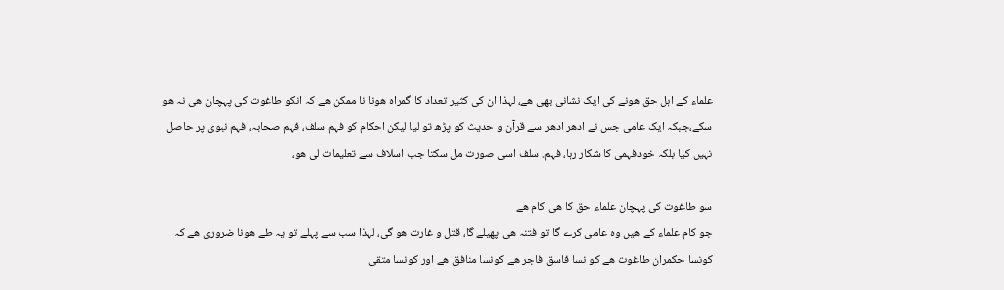علماء کے اہل حق ھونے کی ایک نشانی بھی ھے، لہذا ان کی کثیر تعداد کا گمراہ ھونا نا ممکن ھے کہ انکو طاغوت کی پہچان ھی نہ ھو سکے،جبکہ ایک عامی جس نے ادھر ادھر سے قرآن و حدیث کو پڑھ تو لیا لیکن احکام کو فہم سلف، فہم صحابہ، فہم نبوی پر حاصل نہیں کیا بلکہ خودفہمی کا شکار رہا، فہم. سلف اسی صورت مل سکتا جب اسلاف سے تعلیمات لی ھو،

سو طاغوت کی پہچان علماء حق کا ھی کام ھے
جو کام علماء کے ھیں وہ عامی کرے گا تو فتنہ ھی پھیلے گا، قتل و غارت ھو گی، لہذا سب سے پہلے تو یہ طے ھونا ضروری ھے کہ کونسا حکمران طاغوت ھے کو نسا فاسق فاجر ھے کونسا منافق ھے اور کونسا متقی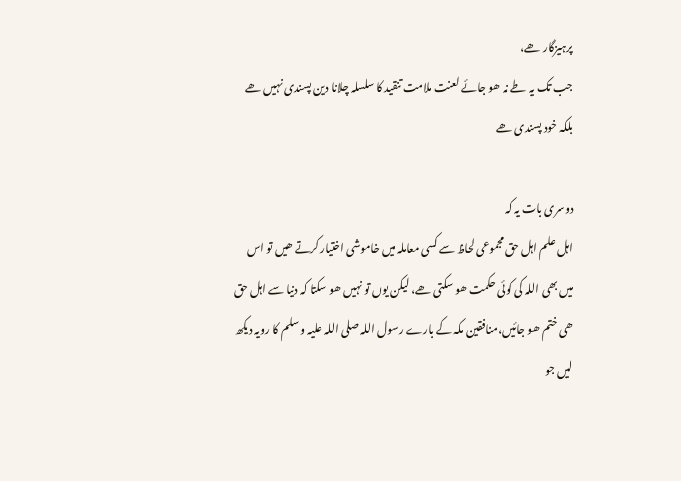پرہیزگار ھے،
جب تک یہ طے نہ ھو جائے لعنت ملامت تنقید کا سلسلہ چلانا دین پسندی نہیں ھے بلکہ خود پسندی ھے

دوسری بات یہ کہ
اہل علم اہل حق مجموعی لحاظ سے کسی معاملہ میں خاموشی اختیار کرتے ھیں تو اس میں بھی اللہ کی کوئی حکمت ھو سکتی ھے، لیکن یوں تو نہیں ھو سکتا کہ دنیا سے اہل حق ھی ختم ھو جائیں،منافقین مکہ کے بارے رسول اللہ صلی اللہ علیہ و سلم کا رویہ دیکھ لیں جو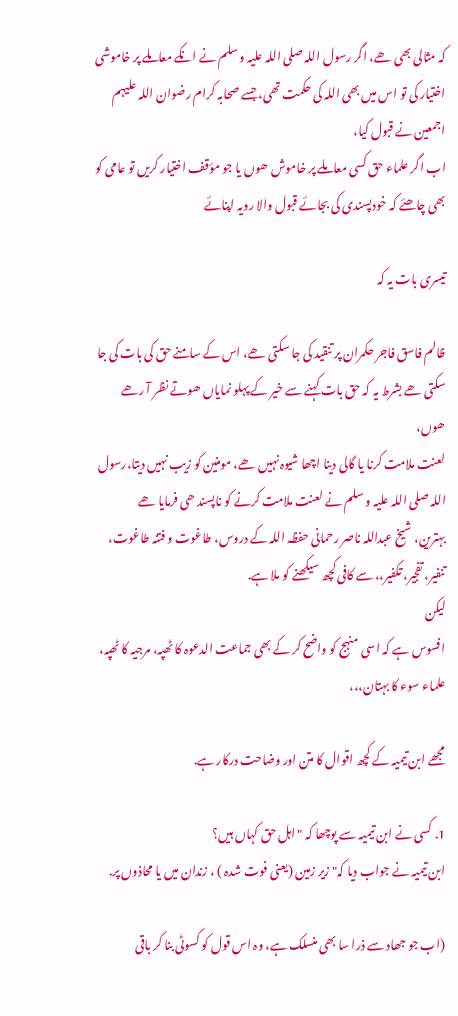کہ مثالی بھی ھے، اگر رسول اللہ صلی اللہ علیہ و سلم نے انکے معاملے پر خاموشی اختیار کی تو اس میں بھی اللہ کی حکمت تھی، جسے صحابہ کرام رضوان اللہ علیہم اجمعین نے قبول کیا،
اب اگر علماء حق کسی معاملے پر خاموش ھوں یا جو مؤقف اختیار کریں تو عامی کو بھی چاھئے کہ خودپسندی کی بجائے قبول والا رویہ اپنائے

تیسری بات یہ کہ

ظالم فاسق فاجر حکمران پر تنقید کی جا سکتی ھے، اس کے سامنے حق کی بات کی جا سکتی ھے بشرط یہ کہ حق بات کہنے سے خیر کے پہلو نمایاں ھوتے نظر آ رھے ھوں،
لعنت ملامت کرنا یا گالی دینا اچھا شیوہ نہیں ھے، مومنین کو زیب نہیں دیتا،رسول اللہ صلی اللہ علیہ و سلم نے لعنت ملامت کرنے کو ناپسند ھی فرمایا ھے
بہترین، شیخ عبداللہ ناصر رحمانی حفظہ اللہ کے دروس، طاغوت و فتنہ طاغوت، تنفیر، تفجیر، تکفیر،، سے کافی کچھ سیکھنے کو ملا ہے.
لیکن
افسوس ہے کہ اسی منہج کو واضح کر کے بھی جماعت الدعوہ کا ٹھپہ، مرجیہ کا ٹھپہ، علماء سوء کا بہتان،،،

مجھے ابن تیمیہ کے کچھ اقوال کا متن اور وضاحت درکار ہے.

1. کسی نے ابن تیمیہ سے پوچھا کہ "اہل حق کہاں ہیں؟
ابن تیمیہ نے جواب دیا کہ" زیر زمین (یعنی فوت شدہ ) ، زندان میں یا محاذوں پر.

(اب جو جھاد سے ذرا سا بھی منسلک ہے، وہ اس قول کو کسوٹی بنا کر باقی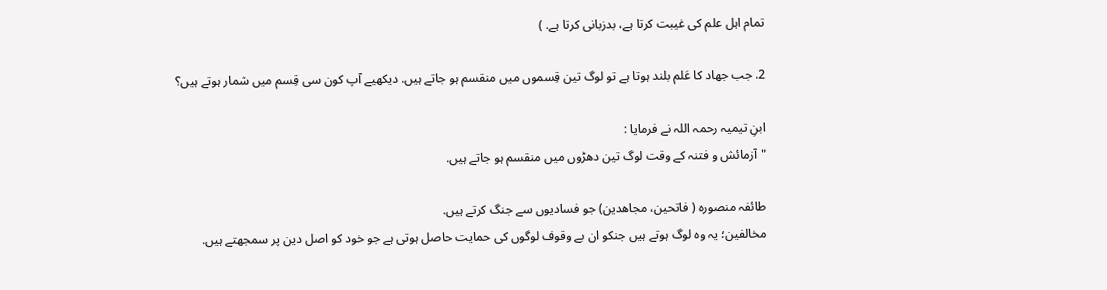تمام اہل علم کی غیبت کرتا ہے، بدزبانی کرتا ہے. )

2. جب جھاد کا عَلم بلند ہوتا ہے تو لوگ تین قِسموں میں منقسم ہو جاتے ہیں. دیکھیے آپ کون سی قِسم میں شمار ہوتے ہیں؟

ابنِ تیمیہ رحمہ اللہ نے فرمایا :
"آزمائش و فتنہ کے وقت لوگ تین دھڑوں میں منقسم ہو جاتے ہیں.

طائفہ منصورہ ( فاتحین، مجاھدین) جو فسادیوں سے جنگ کرتے ہیں.
مخالفین؛ یہ وہ لوگ ہوتے ہیں جنکو ان بے وقوف لوگوں کی حمایت حاصل ہوتی ہے جو خود کو اصل دین پر سمجھتے ہیں.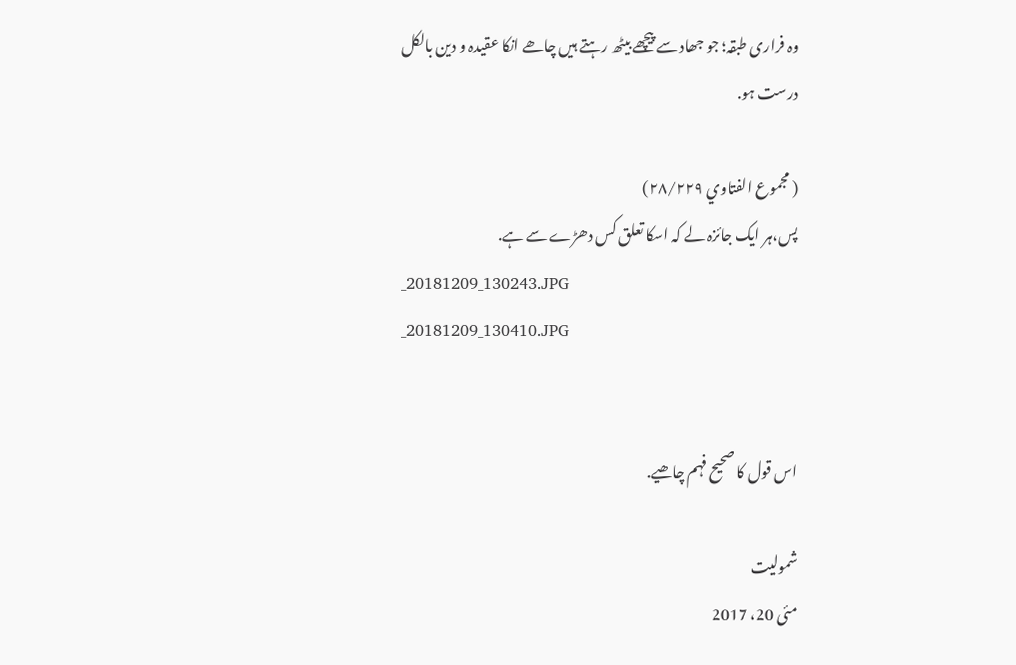وہ فراری طبقہ؛ جو جھاد سے پیچھے بیٹھ رہتے ہیں چاھے انکا عقیدہ و دین بالکل درست ہو.

( مجموع الفتاوي ٢٨/٢٢٩)
پس،ہر ایک جائزہ لے کہ اسکا تعلق کس دھڑے سے ہے.
_20181209_130243.JPG
_20181209_130410.JPG


اس قول کا صحیح فہم چاھیے.

شمولیت
مئی 20، 2017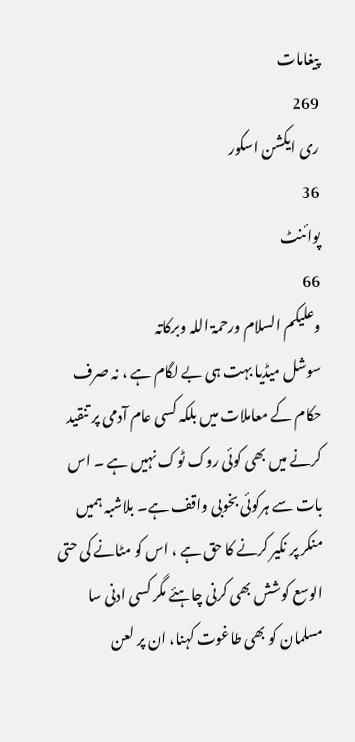پیغامات
269
ری ایکشن اسکور
36
پوائنٹ
66
وعلیکم السلام ورحمۃ اللہ وبرکاتہ
سوشل میڈیا بہت ہی بے لگام ہے ، نہ صرف حکام کے معاملات میں بلکہ کسی عام آدمی پر تنقید کرنے میں بھی کوئی روک ٹوک نہیں ہے ۔ اس بات سے ہرکوئی بخوبی واقف ہے۔ بلاشبہ ہمیں منکر پر نکیر کرنے کا حق ہے ، اس کو مٹانے کی حتی الوسع کوشش بھی کرنی چاہئے مگر کسی ادنی سا مسلمان کو بھی طاغوت کہنا، ان پر لعن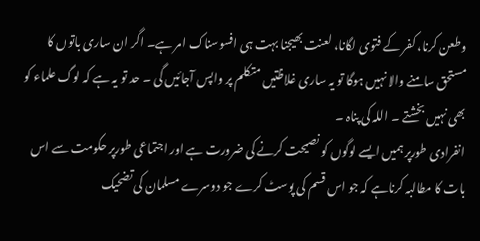وطعن کرنا، کفر کے فتوی لگانا، لعنت بھیجنا بہت ہی افسوسناک امر ہے۔ اگر ان ساری باتوں کا مستحق سامنے والا نہیں ہوگا تو یہ ساری غلاظتیں متکلم پر واپس آجائیں گی ۔ حد تو یہ ہے کہ لوگ علماء کو بھی نہیں بخشتے ۔ اللہ کی پناہ ۔
انفرادی طورپر ہمیں ایسے لوگوں کو نصیحت کرنے کی ضرورت ہے اور اجتماعی طورپر حکومت سے اس بات کا مطالبہ کرناہے کہ جو اس قسم کی پوسٹ کرے جو دوسرے مسلمان کی تضحیک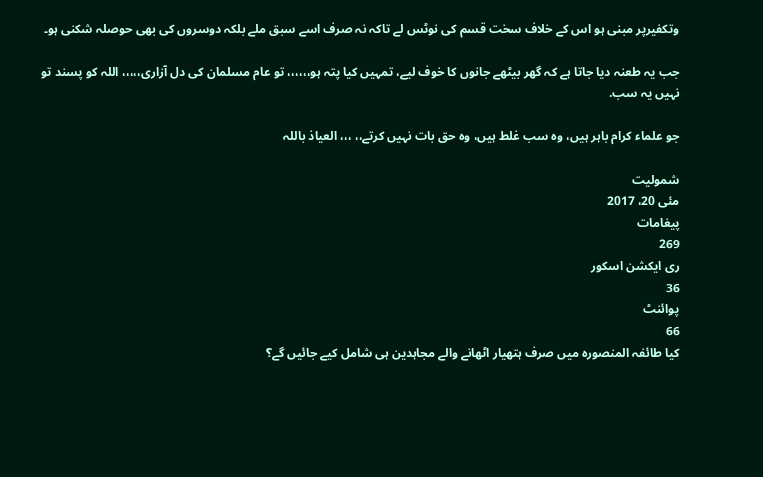وتکفیرپر مبنی ہو اس کے خلاف سخت قسم کی نوٹس لے تاکہ نہ صرف اسے سبق ملے بلکہ دوسروں کی بھی حوصلہ شکنی ہو۔

جب یہ طعنہ دیا جاتا ہے کہ گھر بیٹھے جانوں کا خوف لیے، تمہیں کیا پتہ ہو،،،،،، تو عام مسلمان کی دل آزاری،،،،، اللہ کو پسند تو نہیں یہ سب.

جو علماء کرام باہر ہیں، وہ سب غلط ہیں، وہ حق بات نہیں کرتے،، ،،، العیاذ باللہ

شمولیت
مئی 20، 2017
پیغامات
269
ری ایکشن اسکور
36
پوائنٹ
66
کیا طائفہ المنصورہ میں صرف ہتھیار اٹھانے والے مجاہدین ہی شامل کیے جائیں گے؟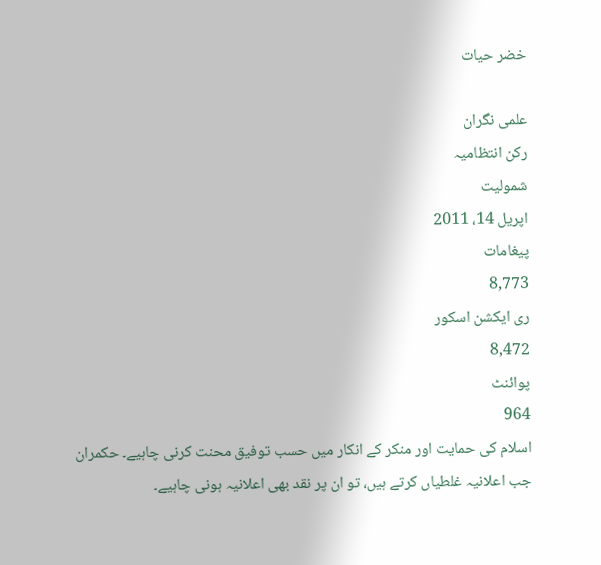خضر حیات

علمی نگران
رکن انتظامیہ
شمولیت
اپریل 14، 2011
پیغامات
8,773
ری ایکشن اسکور
8,472
پوائنٹ
964
اسلام کی حمایت اور منکر کے انکار میں حسب توفیق محنت کرنی چاہیے۔ حکمران جب اعلانیہ غلطیاں کرتے ہیں، تو ان پر نقد بھی اعلانیہ ہونی چاہیے۔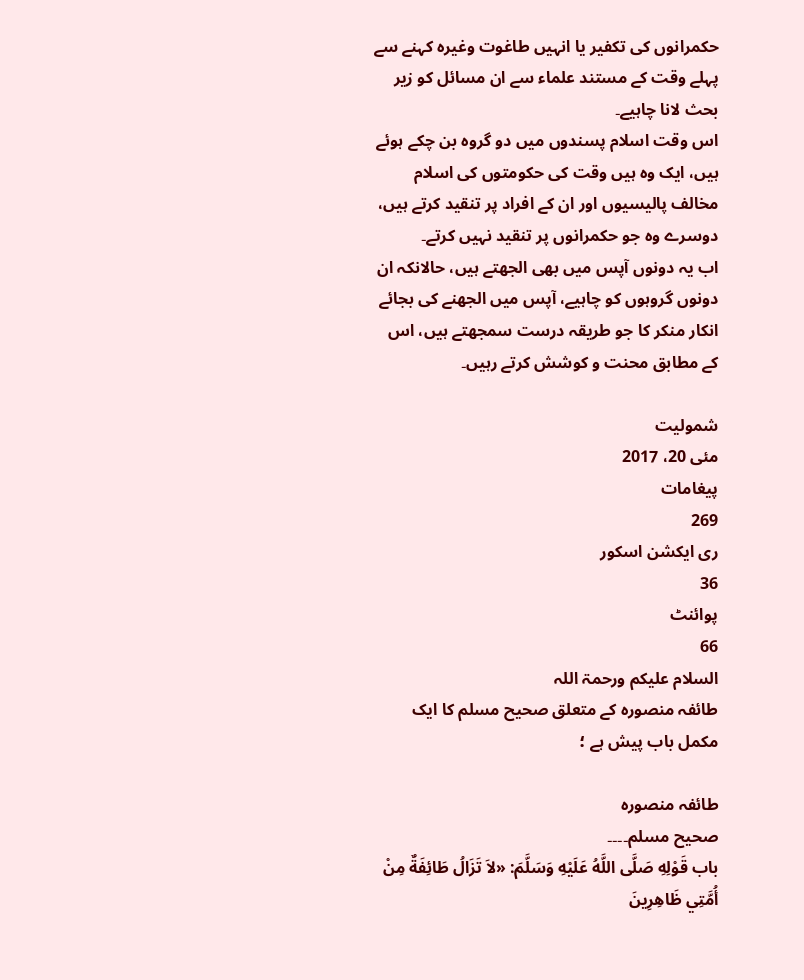حکمرانوں کی تکفیر یا انہیں طاغوت وغیرہ کہنے سے پہلے وقت کے مستند علماء سے ان مسائل کو زیر بحث لانا چاہیے۔
اس وقت اسلام پسندوں میں دو گروہ بن چکے ہوئے ہیں، ایک وہ ہیں وقت کی حکومتوں کی اسلام مخالف پالیسیوں اور ان کے افراد پر تنقید کرتے ہیں، دوسرے وہ جو حکمرانوں پر تنقید نہیں کرتے۔
اب یہ دونوں آپس میں بھی الجھتے ہیں، حالانکہ ان دونوں گروہوں کو چاہیے، آپس میں الجھنے کی بجائے انکار منکر کا جو طریقہ درست سمجھتے ہیں، اس کے مطابق محنت و کوشش کرتے رہیں۔

شمولیت
مئی 20، 2017
پیغامات
269
ری ایکشن اسکور
36
پوائنٹ
66
السلام علیکم ورحمۃ اللہ
طائفہ منصورہ کے متعلق صحیح مسلم کا ایک مکمل باب پیش ہے ؛

طائفہ منصورہ
صحیح مسلم۔۔۔۔
باب قَوْلِهِ صَلَّى اللَّهُ عَلَيْهِ وَسَلَّمَ: «لاَ تَزَالُ طَائِفَةٌ مِنْ أُمَّتِي ظَاهِرِينَ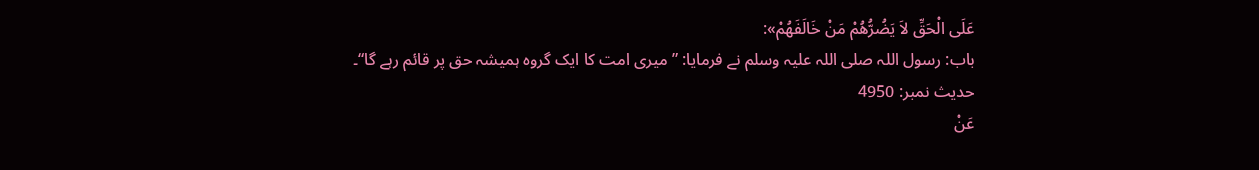عَلَى الْحَقِّ لاَ يَضُرُّهُمْ مَنْ خَالَفَهُمْ»:
باب: رسول اللہ صلی اللہ علیہ وسلم نے فرمایا: ”میری امت کا ایک گروہ ہمیشہ حق پر قائم رہے گا“۔
حدیث نمبر: 4950
عَنْ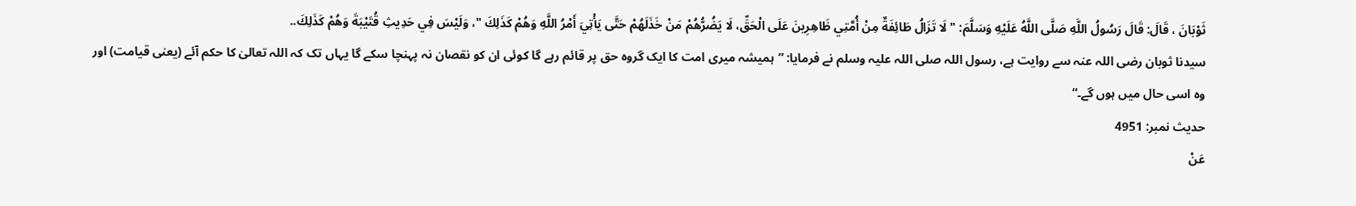ثَوْبَانَ ، قَالَ: قَالَ رَسُولُ اللَّهِ صَلَّى اللَّهُ عَلَيْهِ وَسَلَّمَ: " لَا تَزَالُ طَائِفَةٌ مِنْ أُمَّتِي ظَاهِرِينَ عَلَى الْحَقِّ، لَا يَضُرُّهُمْ مَنْ خَذَلَهُمْ حَتَّى يَأْتِيَ أَمْرُ اللَّهِ وَهُمْ كَذَلِكَ "، وَلَيْسَ فِي حَدِيثِ قُتَيْبَةَ وَهُمْ كَذَلِكَ..
سیدنا ثوبان رضی اللہ عنہ سے روایت ہے، رسول اللہ صلی اللہ علیہ وسلم نے فرمایا: ”ہمیشہ میری امت کا ایک گروہ حق پر قائم رہے گا کوئی ان کو نقصان نہ پہنچا سکے گا یہاں تک کہ اللہ تعالیٰ کا حکم آئے (یعنی قیامت) اور وہ اسی حال میں ہوں گے۔“
حدیث نمبر: 4951
عَنْ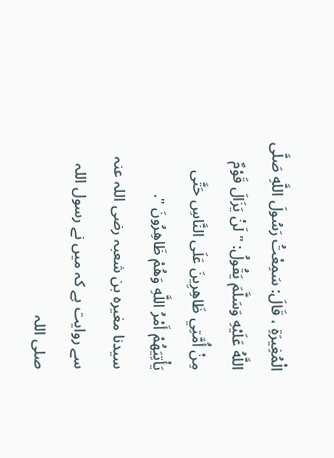الْمُغِيرَةِ ، قَالَ: سَمِعْتُ رَسُولَ اللَّهِ صَلَّى اللَّهُ عَلَيْهِ وَسَلَّمَ يَقُولُ: " لَنْ يَزَالَ قَوْمٌ مِنْ أُمَّتِي ظَاهِرِينَ عَلَى النَّاسِ حَتَّى يَأْتِيَهُمْ أَمْرُ اللَّهِ وَهُمْ ظَاهِرُونَ ".
سیدنا مغیرہ بن شعبہ رضی اللہ عنہ سے روایت ہے کہ میں نے رسول اللہ صلی اللہ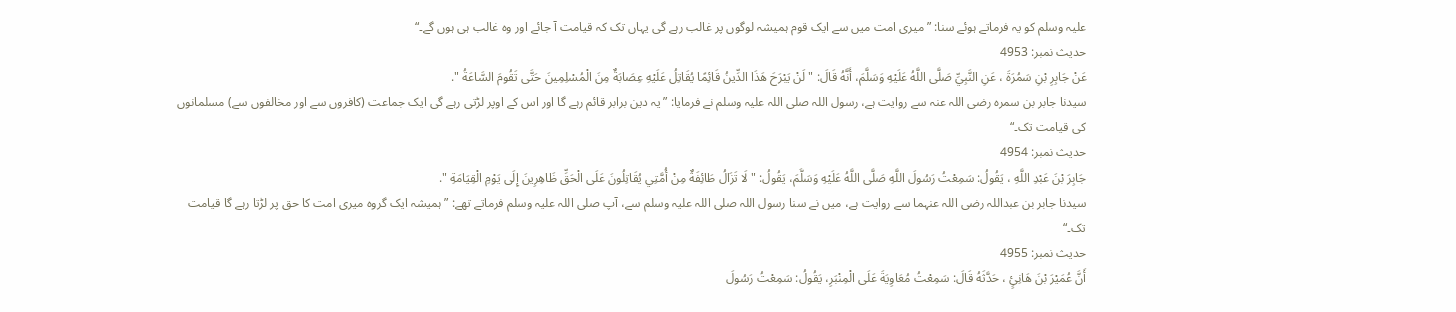علیہ وسلم کو یہ فرماتے ہوئے سنا: ”میری امت میں سے ایک قوم ہمیشہ لوگوں پر غالب رہے گی یہاں تک کہ قیامت آ جائے اور وہ غالب ہی ہوں گے۔“
حدیث نمبر: 4953
عَنْ جَابِرِ بْنِ سَمُرَةَ ، عَنِ النَّبِيِّ صَلَّى اللَّهُ عَلَيْهِ وَسَلَّمَ، أَنَّهُ قَالَ: " لَنْ يَبْرَحَ هَذَا الدِّينُ قَائِمًا يُقَاتِلُ عَلَيْهِ عِصَابَةٌ مِنَ الْمُسْلِمِينَ حَتَّى تَقُومَ السَّاعَةُ ".
سیدنا جابر بن سمرہ رضی اللہ عنہ سے روایت ہے، رسول اللہ صلی اللہ علیہ وسلم نے فرمایا: ”یہ دین برابر قائم رہے گا اور اس کے اوپر لڑتی رہے گی ایک جماعت (کافروں سے اور مخالفوں سے) مسلمانوں کی قیامت تک۔“
حدیث نمبر: 4954
جَابِرَ بْنَ عَبْدِ اللَّهِ ، يَقُولُ: سَمِعْتُ رَسُولَ اللَّهِ صَلَّى اللَّهُ عَلَيْهِ وَسَلَّمَ، يَقُولُ: " لَا تَزَالُ طَائِفَةٌ مِنْ أُمَّتِي يُقَاتِلُونَ عَلَى الْحَقِّ ظَاهِرِينَ إِلَى يَوْمِ الْقِيَامَةِ ".
سیدنا جابر بن عبداللہ رضی اللہ عنہما سے روایت ہے، میں نے سنا رسول اللہ صلی اللہ علیہ وسلم سے، آپ صلی اللہ علیہ وسلم فرماتے تھے: ”ہمیشہ ایک گروہ میری امت کا حق پر لڑتا رہے گا قیامت تک۔“
حدیث نمبر: 4955
أَنَّ عُمَيْرَ بْنَ هَانِئٍ ، حَدَّثَهُ قَالَ: سَمِعْتُ مُعَاوِيَةَ عَلَى الْمِنْبَرِ، يَقُولُ: سَمِعْتُ رَسُولَ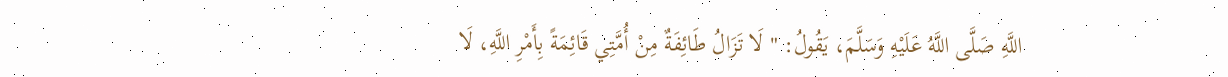اللَّهِ صَلَّى اللَّهُ عَلَيْهِ وَسَلَّمَ، يَقُولُ: " لَا تَزَالُ طَائِفَةٌ مِنْ أُمَّتِي قَائِمَةً بِأَمْرِ اللَّهِ، لَا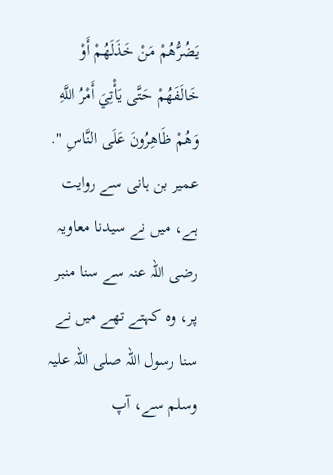يَضُرُّهُمْ مَنْ خَذَلَهُمْ أَوْ خَالَفَهُمْ حَتَّى يَأْتِيَ أَمْرُ اللَّهِ وَهُمْ ظَاهِرُونَ عَلَى النَّاسِ ".
عمیر بن ہانی سے روایت ہے، میں نے سیدنا معاویہ رضی اللہ عنہ سے سنا منبر پر، وہ کہتے تھے میں نے سنا رسول اللہ صلی اللہ علیہ وسلم سے، آپ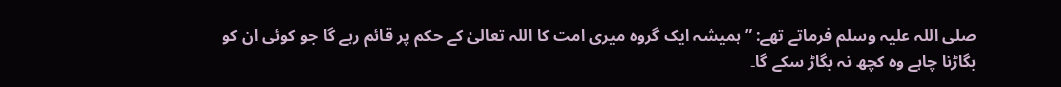صلی اللہ علیہ وسلم فرماتے تھے: ”ہمیشہ ایک گروہ میری امت کا اللہ تعالیٰ کے حکم پر قائم رہے گا جو کوئی ان کو بگاڑنا چاہے وہ کچھ نہ بگاڑ سکے گا۔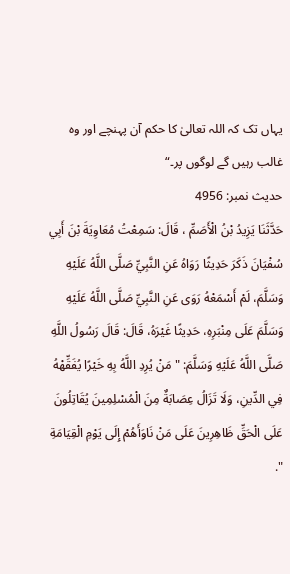یہاں تک کہ اللہ تعالیٰ کا حکم آن پہنچے اور وہ غالب رہیں گے لوگوں پر۔“
حدیث نمبر: 4956
حَدَّثَنَا يَزِيدُ بْنُ الْأَصَمِّ ، قَالَ: سَمِعْتُ مُعَاوِيَةَ بْنَ أَبِي سُفْيَانَ ذَكَرَ حَدِيثًا رَوَاهُ عَنِ النَّبِيِّ صَلَّى اللَّهُ عَلَيْهِ وَسَلَّمَ، لَمْ أَسْمَعْهُ رَوَى عَنِ النَّبِيِّ صَلَّى اللَّهُ عَلَيْهِ وَسَلَّمَ عَلَى مِنْبَرِهِ، حَدِيثًا غَيْرَهُ، قَالَ: قَالَ رَسُولُ اللَّهِ صَلَّى اللَّهُ عَلَيْهِ وَسَلَّمَ: " مَنْ يُرِدِ اللَّهُ بِهِ خَيْرًا يُفَقِّهْهُ فِي الدِّينِ، وَلَا تَزَالُ عِصَابَةٌ مِنَ الْمُسْلِمِينَ يُقَاتِلُونَ عَلَى الْحَقِّ ظَاهِرِينَ عَلَى مَنْ نَاوَأَهُمْ إِلَى يَوْمِ الْقِيَامَةِ ".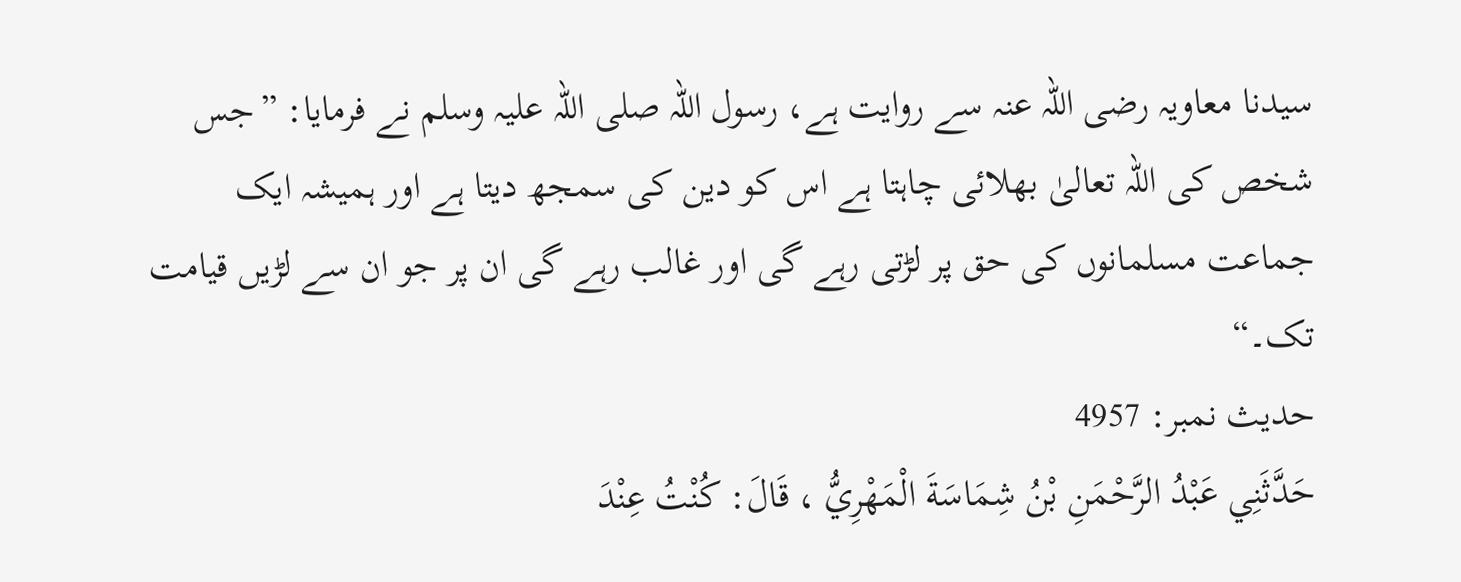سیدنا معاویہ رضی اللہ عنہ سے روایت ہے، رسول اللہ صلی اللہ علیہ وسلم نے فرمایا: ”جس شخص کی اللہ تعالیٰ بھلائی چاہتا ہے اس کو دین کی سمجھ دیتا ہے اور ہمیشہ ایک جماعت مسلمانوں کی حق پر لڑتی رہے گی اور غالب رہے گی ان پر جو ان سے لڑیں قیامت تک۔“
حدیث نمبر: 4957
حَدَّثَنِي عَبْدُ الرَّحْمَنِ بْنُ شِمَاسَةَ الْمَهْرِيُّ ، قَالَ: كُنْتُ عِنْدَ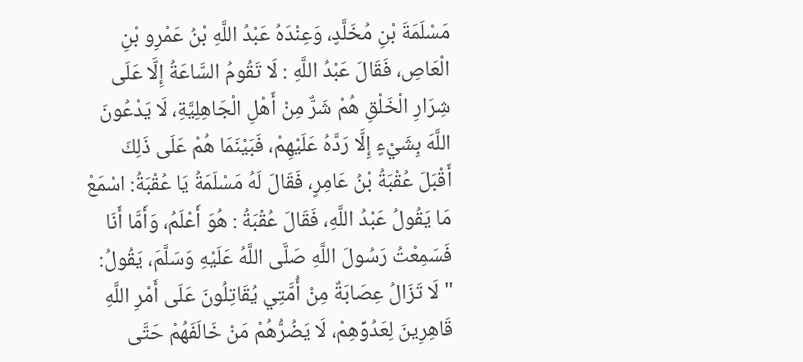مَسْلَمَةَ بْنِ مُخَلَّدٍ، وَعِنْدَهُ عَبْدُ اللَّهِ بْنُ عَمْرِو بْنِ الْعَاصِ، فَقَالَ عَبْدُ اللَّهِ : لَا تَقُومُ السَّاعَةُ إِلَّا عَلَى شِرَارِ الْخَلْقِ هُمْ شَرٌّ مِنْ أَهْلِ الْجَاهِلِيَّةِ، لَا يَدْعُونَ اللَّهَ بِشَيْءٍ إِلَّا رَدَّهُ عَلَيْهِمْ، فَبَيْنَمَا هُمْ عَلَى ذَلِكَ أَقْبَلَ عُقْبَةُ بْنُ عَامِرٍ، فَقَالَ لَهُ مَسْلَمَةُ يَا عُقْبَةُ: اسْمَعْ مَا يَقُولُ عَبْدُ اللَّهِ، فَقَالَ عُقْبَةُ : هُوَ أَعْلَمُ، وَأَمَّا أَنَا فَسَمِعْتُ رَسُولَ اللَّهِ صَلَّى اللَّهُ عَلَيْهِ وَسَلَّمَ، يَقُولُ: " لَا تَزَالُ عِصَابَةٌ مِنْ أُمَّتِي يُقَاتِلُونَ عَلَى أَمْرِ اللَّهِ قَاهِرِينَ لِعَدُوِّهِمْ، لَا يَضُرُّهُمْ مَنْ خَالَفَهُمْ حَتَّى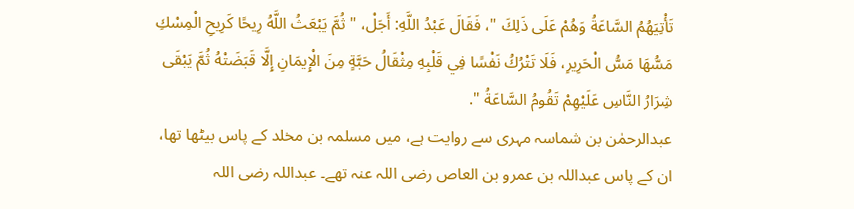تَأْتِيَهُمُ السَّاعَةُ وَهُمْ عَلَى ذَلِكَ "، فَقَالَ عَبْدُ اللَّهِ: أَجَلْ، " ثُمَّ يَبْعَثُ اللَّهُ رِيحًا كَرِيحِ الْمِسْكِ مَسُّهَا مَسُّ الْحَرِيرِ، فَلَا تَتْرُكُ نَفْسًا فِي قَلْبِهِ مِثْقَالُ حَبَّةٍ مِنَ الْإِيمَانِ إِلَّا قَبَضَتْهُ ثُمَّ يَبْقَى شِرَارُ النَّاسِ عَلَيْهِمْ تَقُومُ السَّاعَةُ ".
عبدالرحمٰن بن شماسہ مہری سے روایت ہے، میں مسلمہ بن مخلد کے پاس بیٹھا تھا، ان کے پاس عبداللہ بن عمرو بن العاص رضی اللہ عنہ تھے۔ عبداللہ رضی اللہ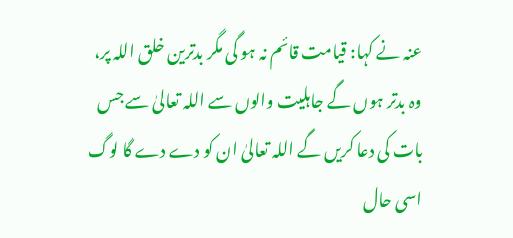عنہ نے کہا: قیامت قائم نہ ہو گی مگر بدترین خلق اللہ پر، وہ بدتر ہوں گے جاہلیت والوں سے اللہ تعالیٰ سے جس بات کی دعا کریں گے اللہ تعالیٰ ان کو دے دے گا لوگ اسی حال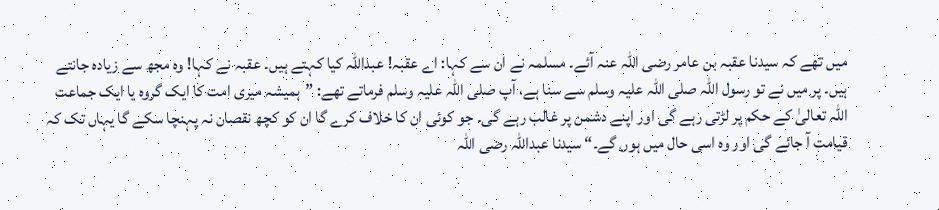میں تھے کہ سیدنا عقبہ بن عامر رضی اللہ عنہ آئے۔ مسلمہ نے ان سے کہا: اے عقبہ! عبداللہ کیا کہتے ہیں۔ عقبہ نے کہا! وہ مجھ سے زیادہ جانتے ہیں۔ پر میں نے تو رسول اللہ صلی اللہ علیہ وسلم سے سنا ہے، آپ صلی اللہ علیہ وسلم فرماتے تھے: ”ہمیشہ میری امت کا ایک گروہ یا ایک جماعت اللہ تعالیٰ کے حکم پر لڑتی رہے گی اور اپنے دشمن پر غالب رہے گی۔ جو کوئی ان کا خلاف کرے گا ان کو کچھ نقصان نہ پہنچا سکے گا یہاں تک کہ قیامت آ جائے گی اور وہ اسی حال میں ہوں گے۔“ سیدنا عبداللہ رضی اللہ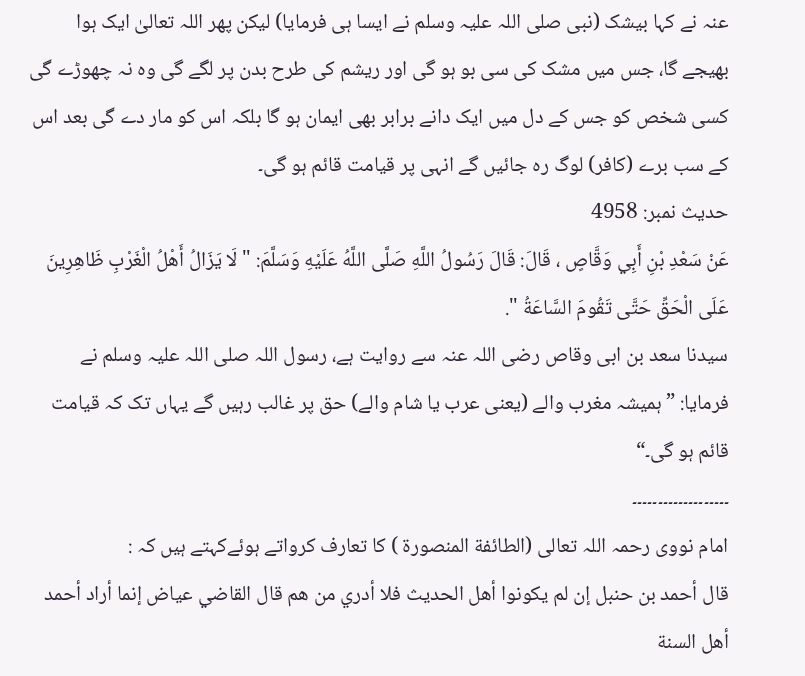عنہ نے کہا بیشک (نبی صلی اللہ علیہ وسلم نے ایسا ہی فرمایا) لیکن پھر اللہ تعالیٰ ایک ہوا بھیجے گا، جس میں مشک کی سی بو ہو گی اور ریشم کی طرح بدن پر لگے گی وہ نہ چھوڑے گی کسی شخص کو جس کے دل میں ایک دانے برابر بھی ایمان ہو گا بلکہ اس کو مار دے گی بعد اس کے سب برے (کافر) لوگ رہ جائیں گے انہی پر قیامت قائم ہو گی۔
حدیث نمبر: 4958
عَنْ سَعْدِ بْنِ أَبِي وَقَّاصٍ ، قَالَ: قَالَ رَسُولُ اللَّهِ صَلَّى اللَّهُ عَلَيْهِ وَسَلَّمَ: " لَا يَزَالُ أَهْلُ الْغَرْبِ ظَاهِرِينَ عَلَى الْحَقِّ حَتَّى تَقُومَ السَّاعَةُ ".
سیدنا سعد بن ابی وقاص رضی اللہ عنہ سے روایت ہے، رسول اللہ صلی اللہ علیہ وسلم نے فرمایا: ”ہمیشہ مغرب والے (یعنی عرب یا شام والے) حق پر غالب رہیں گے یہاں تک کہ قیامت قائم ہو گی۔“
۔۔۔۔۔۔۔۔۔۔۔۔۔۔۔۔۔۔۔
امام نووی رحمہ اللہ تعالی (الطائفة المنصورة ) کا تعارف کرواتے ہوئےکہتے ہیں کہ :
قال أحمد بن حنبل إن لم يكونوا أهل الحديث فلا أدري من هم قال القاضي عياض إنما أراد أحمد أهل السنة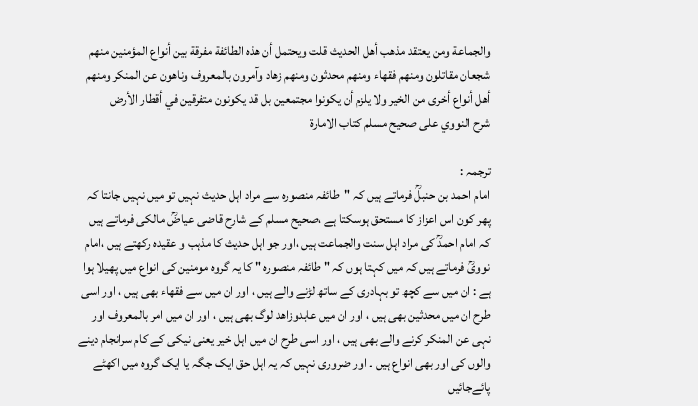والجماعة ومن يعتقد مذهب أهل الحديث قلت ويحتمل أن هذه الطائفة مفرقة بين أنواع المؤمنين منهم شجعان مقاتلون ومنهم فقهاء ومنهم محدثون ومنهم زهاد وآمرون بالمعروف وناهون عن المنكر ومنهم أهل أنواع أخرى من الخير ولا يلزم أن يكونوا مجتمعين بل قد يكونون متفرقين في أقطار الأرض
شرح النووي على صحيح مسلم كتاب الامارة

ترجمہ :
امام احمد بن حنبلؒ فرماتے ہیں کہ "طائفہ منصورہ سے مراد اہل حدیث نہیں تو میں نہیں جانتا کہ پھر کون اس اعزاز کا مستحق ہوسکتا ہے ،صحیح مسلم کے شارح قاضی عیاضؒ مالکی فرماتے ہیں کہ امام احمدؒ کی مراد اہل سنت والجماعت ہیں ،اور جو اہل حدیث کا مذہب و عقیدہ رکھتے ہیں ،امام نوویؒ فرماتے ہیں کہ میں کہتا ہوں کہ " طائفہ منصورہ " کا یہ گروہ مومنین کی انواع میں پھیلا ہوا ہے : ان میں سے کچھ تو بہادری کے ساتھ لڑنے والے ہیں ، اور ان میں سے فقھاء بھی ہیں ، اور اسی طرح ان میں محدثین بھی ہیں ، اور ان میں عابدوزاھد لوگ بھی ہیں ، اور ان میں امر بالمعروف اور نہی عن المنکر کرنے والے بھی ہیں ، اور اسی طرح ان میں اہل خیر یعنی نیکی کے کام سرانجام دینے والوں کی اور بھی انواع ہیں ۔ اور ضروری نہیں کہ یہ اہل حق ایک جگہ یا ایک گروہ میں اکھٹے پائےجائیں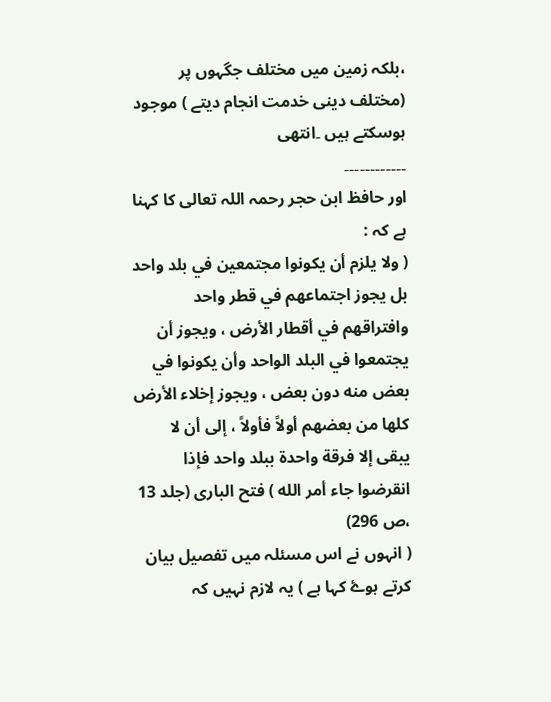،بلکہ زمین میں مختلف جگہوں پر (مختلف دینی خدمت انجام دیتے ) موجود ہوسکتے ہیں ۔انتھی
۔۔۔۔۔۔۔۔۔۔۔۔
اور حافظ ابن حجر رحمہ اللہ تعالی کا کہنا ہے کہ :
( ولا يلزم أن يكونوا مجتمعين في بلد واحد بل يجوز اجتماعهم في قطر واحد وافتراقهم في أقطار الأرض ، ويجوز أن يجتمعوا في البلد الواحد وأن يكونوا في بعض منه دون بعض ، ويجوز إخلاء الأرض كلها من بعضهم أولاً فأولاً ، إلى أن لا يبقى إلا فرقة واحدة ببلد واحد فإذا انقرضوا جاء أمر الله ) فتح الباری (جلد 13 ،ص 296)
( انہوں نے اس مسئلہ میں تفصیل بیان کرتے ہوۓ کہا ہے ) یہ لازم نہیں کہ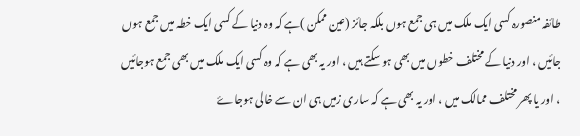طائفہ منصورہ کسی ایک ملک میں ہی جمع ہوں بلکہ جائز (عین ممکن )ہے کہ وہ دنیا کے کسی ایک خطہ میں جمع ہوں جائيں ، اور دنیا کے مختلف خطوں میں بھی ہو سکتے ہیں ، اور یہ بھی ہے کہ وہ کسی ایک ملک میں بھی جمع ہوجائيں ، اور یا پھر مختلف ممالک میں ، اور یہ بھی ہے کہ ساری زمیں ہی ان سے خالی ہوجاۓ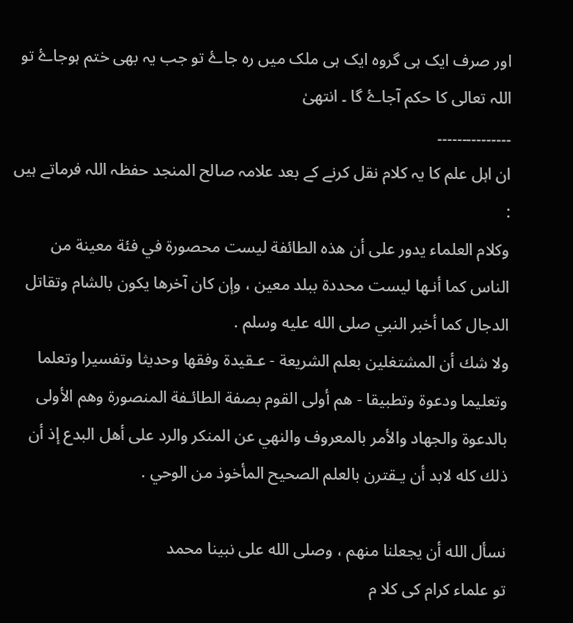اور صرف ایک ہی گروہ ایک ہی ملک میں رہ جاۓ تو جب یہ بھی ختم ہوجاۓ تو اللہ تعالی کا حکم آجاۓ گا ۔ انتھیٰ
۔۔۔۔۔۔۔۔۔۔۔۔۔۔۔
ان اہل علم کا یہ کلام نقل کرنے کے بعد علامہ صالح المنجد حفظہ اللہ فرماتے ہیں :
وكلام العلماء يدور على أن هذه الطائفة ليست محصورة في فئة معينة من الناس كما أنـها ليست محددة ببلد معين ، وإن كان آخرها يكون بالشام وتقاتل الدجال كما أخبر النبي صلى الله عليه وسلم .
ولا شك أن المشتغلين بعلم الشريعة - عـقيدة وفقها وحديثا وتفسيرا وتعلما وتعليما ودعوة وتطبيقا - هم أولى القوم بصفة الطائـفة المنصورة وهم الأولى بالدعوة والجهاد والأمر بالمعروف والنهي عن المنكر والرد على أهل البدع إذ أن ذلك كله لابد أن يـقترن بالعلم الصحيح المأخوذ من الوحي .

نسأل الله أن يجعلنا منهم ، وصلى الله على نبينا محمد
تو علماء کرام کی کلا م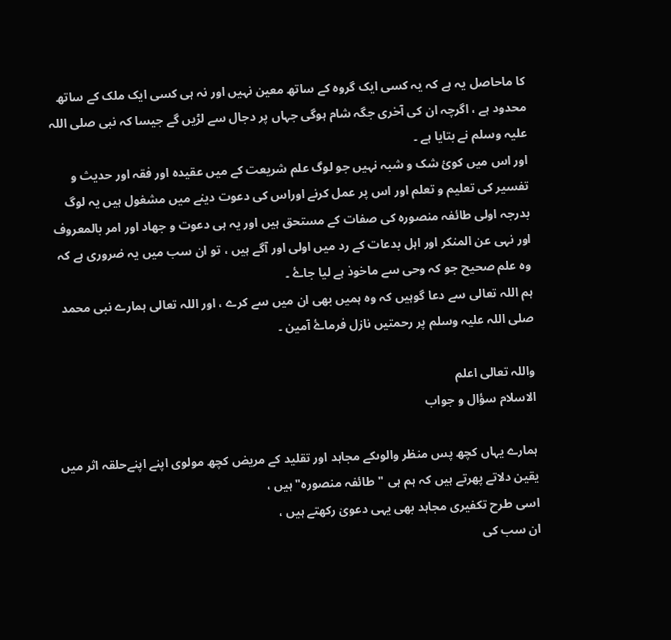کا ماحاصل یہ ہے کہ یہ کسی ایک گروہ کے ساتھ معین نہیں اور نہ ہی کسی ایک ملک کے ساتھ محدود ہے ، اگرچہ ان کی آخری جگہ شام ہوگی جہاں پر دجال سے لڑيں گے جیسا کہ نبی صلی اللہ علیہ وسلم نے بتایا ہے ۔
اور اس میں کوئ شک و شبہ نہیں جو لوگ علم شریعت کے میں عقیدہ اور فقہ اور حدیث و تفسیر کی تعلیم و تعلم اور اس پر عمل کرنے اوراس کی دعوت دینے ميں مشغول ہیں یہ لوگ بدرجہ اولی طائفہ منصورہ کی صفات کے مستحق ہیں اور یہ ہی دعوت و جھاد اور امر بالمعروف اور نہی عن المنکر اور اہل بدعات کے رد میں اولی اور آگے ہیں ، تو ان سب میں یہ ضروری ہے کہ وہ علم صحیح جو کہ وحی سے ماخوذ ہے لیا جاۓ ۔
ہم اللہ تعالی سے دعا گوہیں کہ وہ ہمیں بھی ان میں سے کرے ، اور اللہ تعالی ہمارے نبی محمد صلی اللہ علیہ وسلم پر رحمتیں نازل فرماۓ آمین ۔

واللہ تعالی اعلم
الاسلام سؤال و جواب

ہمارے یہاں کچھ پس منظر والوںکے مجاہد اور تقلید کے مریض کچھ مولوی اپنے اپنےحلقہ اثر میں یقین دلاتے پھرتے ہیں کہ ہم ہی "طائفہ منصورہ" ہیں ،
اسی طرح تکفیری مجاہد بھی یہی دعویٰ رکھتے ہیں ،
ان سب کی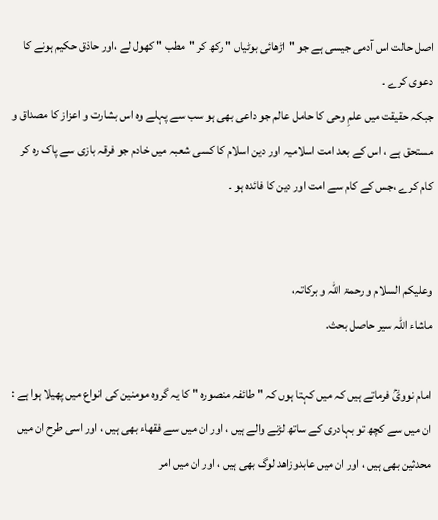اصل حالت اس آدمی جیسی ہے جو "اڑھائی بوٹیاں " رکھ کر "مطب " کھول لے ،اور حاذق حکیم ہونے کا دعوی کرے ۔
جبکہ حقیقت میں علمِ وحی کا حامل عالم جو داعی بھی ہو سب سے پہلے وہ اس بشارت و اعزاز کا مصداق و مستحق ہے ، اس کے بعد امت اسلامیہ اور دین اسلام کا کسی شعبہ میں خادم جو فرقہ بازی سے پاک رہ کر کام کرے ،جس کے کام سے امت اور دین کا فائدہ ہو ۔


وعليكم السلام و رحمۃ اللہ و برکاتہ،
ماشاء اللہ سیر حاصل بحث.

امام نوویؒ فرماتے ہیں کہ میں کہتا ہوں کہ " طائفہ منصورہ " کا یہ گروہ مومنین کی انواع میں پھیلا ہوا ہے : ان میں سے کچھ تو بہادری کے ساتھ لڑنے والے ہیں ، اور ان میں سے فقھاء بھی ہیں ، اور اسی طرح ان میں محدثین بھی ہیں ، اور ان میں عابدوزاھد لوگ بھی ہیں ، اور ان میں امر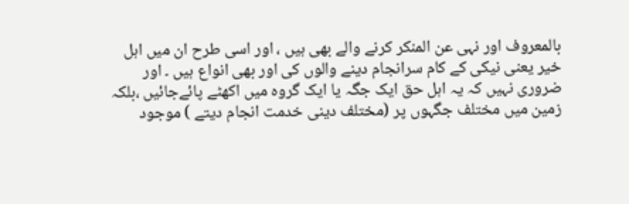بالمعروف اور نہی عن المنکر کرنے والے بھی ہیں ، اور اسی طرح ان میں اہل خیر یعنی نیکی کے کام سرانجام دینے والوں کی اور بھی انواع ہیں ۔ اور ضروری نہیں کہ یہ اہل حق ایک جگہ یا ایک گروہ میں اکھٹے پائےجائیں ،بلکہ زمین میں مختلف جگہوں پر (مختلف دینی خدمت انجام دیتے ) موجود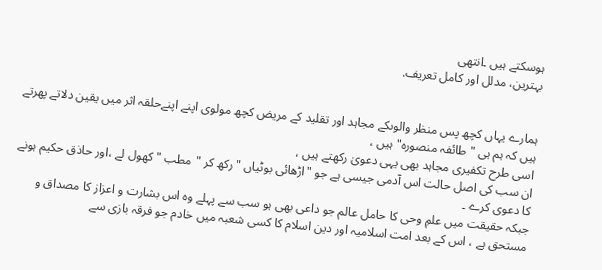ہوسکتے ہیں ۔انتھی
بہترین، مدلل اور کامل تعریف.


ہمارے یہاں کچھ پس منظر والوںکے مجاہد اور تقلید کے مریض کچھ مولوی اپنے اپنےحلقہ اثر میں یقین دلاتے پھرتے ہیں کہ ہم ہی "طائفہ منصورہ" ہیں ،
اسی طرح تکفیری مجاہد بھی یہی دعویٰ رکھتے ہیں ،
ان سب کی اصل حالت اس آدمی جیسی ہے جو "اڑھائی بوٹیاں " رکھ کر "مطب " کھول لے ،اور حاذق حکیم ہونے کا دعوی کرے ۔
جبکہ حقیقت میں علمِ وحی کا حامل عالم جو داعی بھی ہو سب سے پہلے وہ اس بشارت و اعزاز کا مصداق و مستحق ہے ، اس کے بعد امت اسلامیہ اور دین اسلام کا کسی شعبہ میں خادم جو فرقہ بازی سے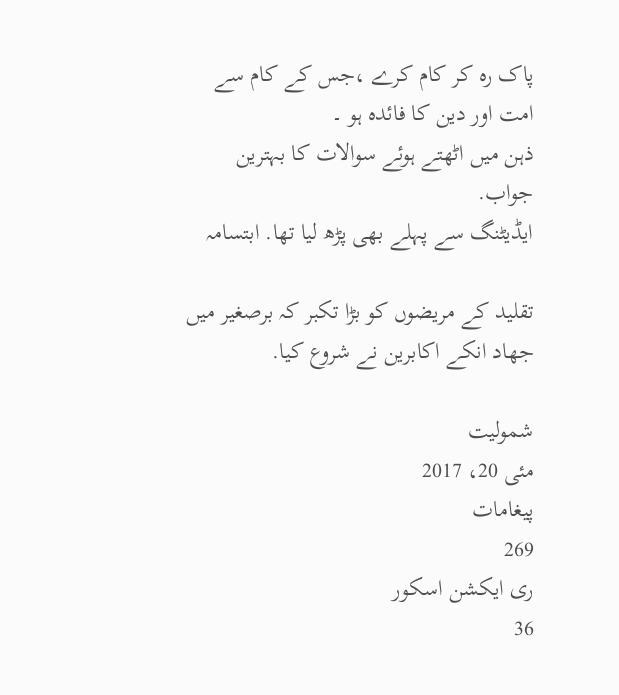پاک رہ کر کام کرے ،جس کے کام سے امت اور دین کا فائدہ ہو ۔
ذہن میں اٹھتے ہوئے سوالات کا بہترین جواب.
ایڈیٹنگ سے پہلے بھی پڑھ لیا تھا. ابتسامہ

تقلید کے مریضوں کو بڑا تکبر کہ برصغیر میں جھاد انکے اکابرین نے شروع کیا.

شمولیت
مئی 20، 2017
پیغامات
269
ری ایکشن اسکور
36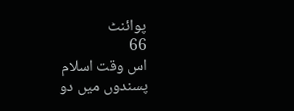پوائنٹ
66
اس وقت اسلام پسندوں میں دو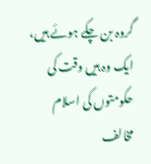گروہ بن چکے ہوئے ہیں، ایک وہ ہیں وقت کی حکومتوں کی اسلام مخالف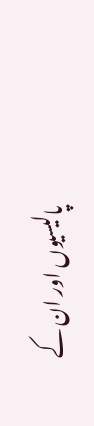پالیسیوں اور ان کے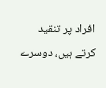افراد پر تنقید کرتے ہیں، دوسرے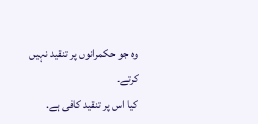وہ جو حکمرانوں پر تنقید نہیں کرتے۔
کیا اس پر تنقید کافی ہے.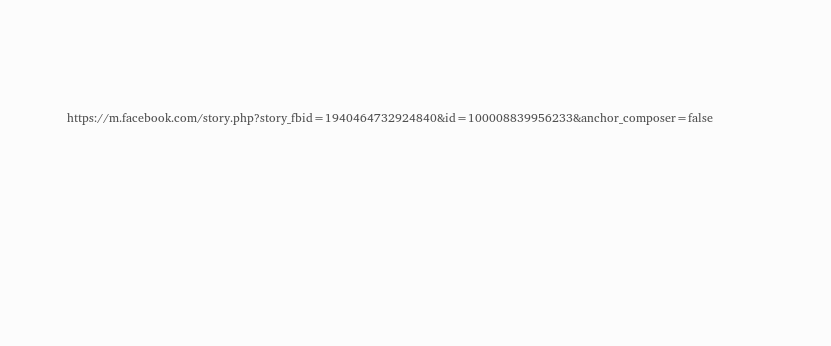https://m.facebook.com/story.php?story_fbid=1940464732924840&id=100008839956233&anchor_composer=false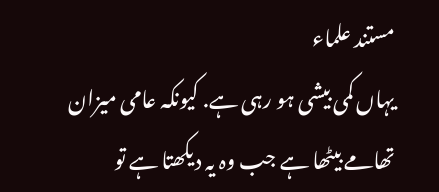مستند علماء
یہاں کمی بیشی ہو رہی ہے. کیونکہ عامی میزان تھامے بیٹھا ہے جب وہ یہ دیکھتا ہے تو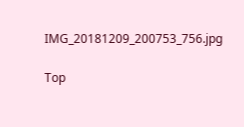IMG_20181209_200753_756.jpg

Top